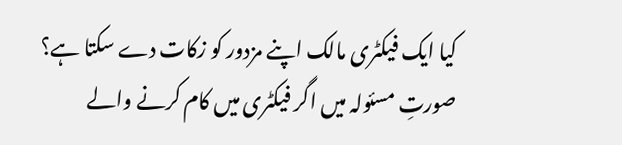کیا ایک فیکٹری مالک اپنے مزدور کو زکات دے سکتا ہے؟
صورتِ مسئولہ میں اگر فیکٹری میں کام کرنے والے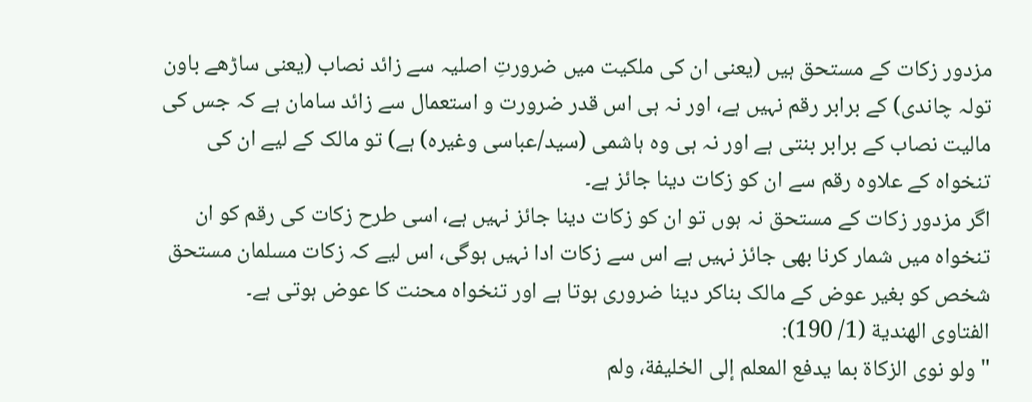مزدور زکات کے مستحق ہیں (یعنی ان کی ملکیت میں ضرورتِ اصلیہ سے زائد نصاب (یعنی ساڑھے باون تولہ چاندی) کے برابر رقم نہیں ہے، اور نہ ہی اس قدر ضرورت و استعمال سے زائد سامان ہے کہ جس کی مالیت نصاب کے برابر بنتی ہے اور نہ ہی وہ ہاشمی (سید/عباسی وغیرہ) ہے) تو مالک کے لیے ان کی تنخواہ کے علاوہ رقم سے ان کو زکات دینا جائز ہے۔
اگر مزدور زکات کے مستحق نہ ہوں تو ان کو زکات دینا جائز نہیں ہے، اسی طرح زکات کی رقم کو ان تنخواہ میں شمار کرنا بھی جائز نہیں ہے اس سے زکات ادا نہیں ہوگی، اس لیے کہ زکات مسلمان مستحق شخص کو بغیر عوض کے مالک بناکر دینا ضروری ہوتا ہے اور تنخواہ محنت کا عوض ہوتی ہے۔
الفتاوى الهندية (1/ 190):
"ولو نوى الزكاة بما يدفع المعلم إلى الخليفة، ولم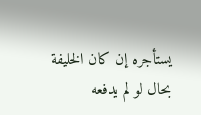يستأجره إن كان الخليفة بحال لو لم يدفعه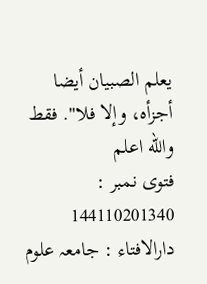يعلم الصبيان أيضا أجزأه، وإلا فلا". فقط والله اعلم
فتوی نمبر : 144110201340
دارالافتاء : جامعہ علوم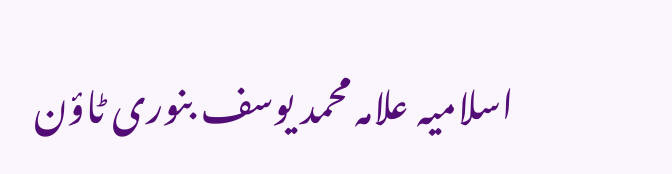اسلامیہ علامہ محمد یوسف بنوری ٹاؤن